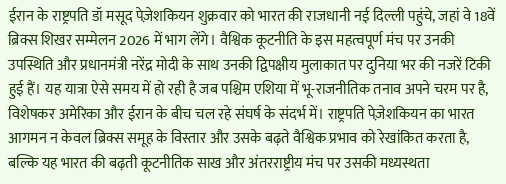ईरान के राष्ट्रपति डॉ मसूद पेज़ेशकियन शुक्रवार को भारत की राजधानी नई दिल्ली पहुंचे, जहां वे 18वें ब्रिक्स शिखर सम्मेलन 2026 में भाग लेंगे। वैश्विक कूटनीति के इस महत्वपूर्ण मंच पर उनकी उपस्थिति और प्रधानमंत्री नरेंद्र मोदी के साथ उनकी द्विपक्षीय मुलाकात पर दुनिया भर की नजरें टिकी हुई हैं। यह यात्रा ऐसे समय में हो रही है जब पश्चिम एशिया में भू-राजनीतिक तनाव अपने चरम पर है, विशेषकर अमेरिका और ईरान के बीच चल रहे संघर्ष के संदर्भ में। राष्ट्रपति पेज़ेशकियन का भारत आगमन न केवल ब्रिक्स समूह के विस्तार और उसके बढ़ते वैश्विक प्रभाव को रेखांकित करता है, बल्कि यह भारत की बढ़ती कूटनीतिक साख और अंतरराष्ट्रीय मंच पर उसकी मध्यस्थता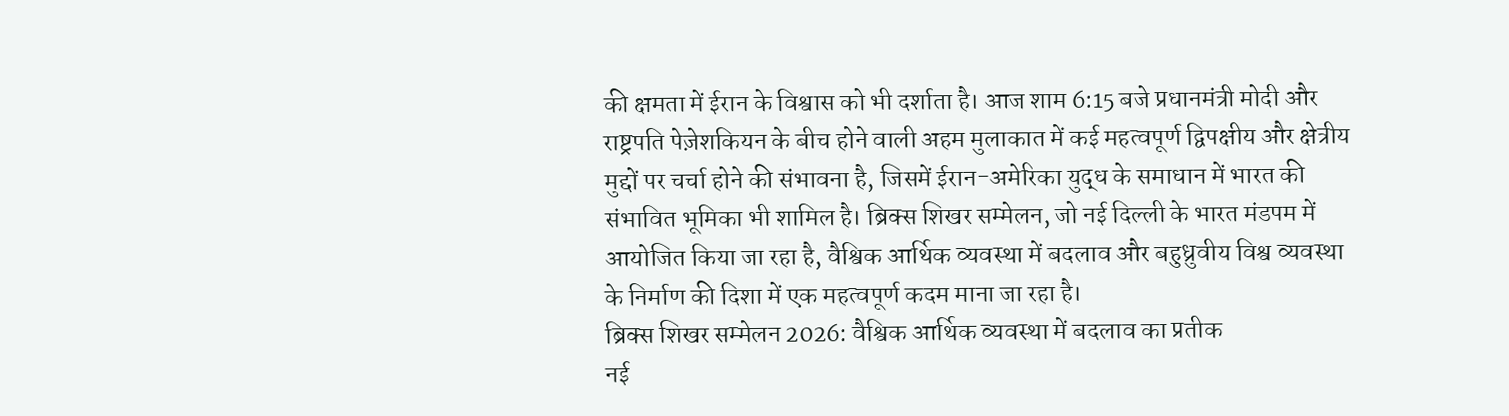की क्षमता में ईरान के विश्वास को भी दर्शाता है। आज शाम 6:15 बजे प्रधानमंत्री मोदी और राष्ट्रपति पेज़ेशकियन के बीच होने वाली अहम मुलाकात में कई महत्वपूर्ण द्विपक्षीय और क्षेत्रीय मुद्दों पर चर्चा होने की संभावना है, जिसमें ईरान-अमेरिका युद्ध के समाधान में भारत की संभावित भूमिका भी शामिल है। ब्रिक्स शिखर सम्मेलन, जो नई दिल्ली के भारत मंडपम में आयोजित किया जा रहा है, वैश्विक आर्थिक व्यवस्था में बदलाव और बहुध्रुवीय विश्व व्यवस्था के निर्माण की दिशा में एक महत्वपूर्ण कदम माना जा रहा है।
ब्रिक्स शिखर सम्मेलन 2026: वैश्विक आर्थिक व्यवस्था में बदलाव का प्रतीक
नई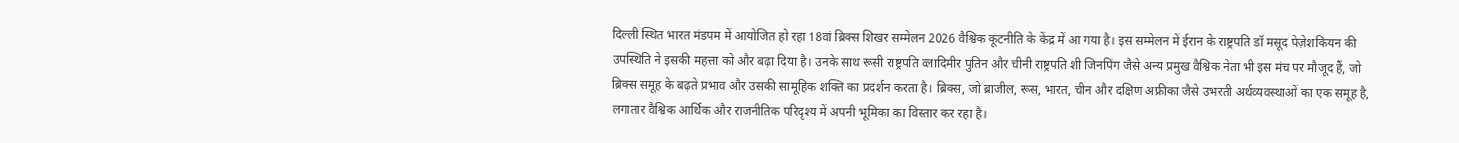दिल्ली स्थित भारत मंडपम में आयोजित हो रहा 18वां ब्रिक्स शिखर सम्मेलन 2026 वैश्विक कूटनीति के केंद्र में आ गया है। इस सम्मेलन में ईरान के राष्ट्रपति डॉ मसूद पेज़ेशकियन की उपस्थिति ने इसकी महत्ता को और बढ़ा दिया है। उनके साथ रूसी राष्ट्रपति व्लादिमीर पुतिन और चीनी राष्ट्रपति शी जिनपिंग जैसे अन्य प्रमुख वैश्विक नेता भी इस मंच पर मौजूद हैं, जो ब्रिक्स समूह के बढ़ते प्रभाव और उसकी सामूहिक शक्ति का प्रदर्शन करता है। ब्रिक्स, जो ब्राजील, रूस, भारत, चीन और दक्षिण अफ्रीका जैसे उभरती अर्थव्यवस्थाओं का एक समूह है, लगातार वैश्विक आर्थिक और राजनीतिक परिदृश्य में अपनी भूमिका का विस्तार कर रहा है।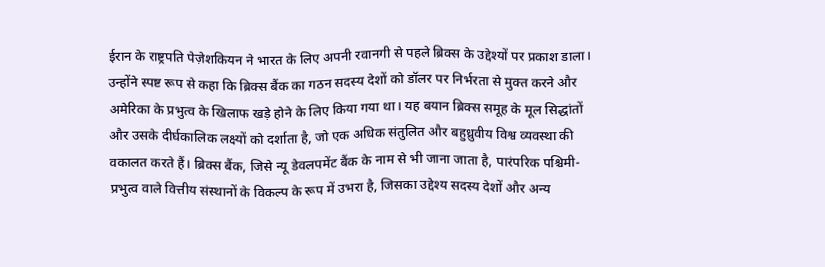ईरान के राष्ट्रपति पेज़ेशकियन ने भारत के लिए अपनी रवानगी से पहले ब्रिक्स के उद्देश्यों पर प्रकाश डाला। उन्होंने स्पष्ट रूप से कहा कि ब्रिक्स बैंक का गठन सदस्य देशों को डॉलर पर निर्भरता से मुक्त करने और अमेरिका के प्रभुत्व के खिलाफ खड़े होने के लिए किया गया था। यह बयान ब्रिक्स समूह के मूल सिद्धांतों और उसके दीर्घकालिक लक्ष्यों को दर्शाता है, जो एक अधिक संतुलित और बहुध्रुवीय विश्व व्यवस्था की वकालत करते हैं। ब्रिक्स बैंक, जिसे न्यू डेवलपमेंट बैंक के नाम से भी जाना जाता है, पारंपरिक पश्चिमी-प्रभुत्व वाले वित्तीय संस्थानों के विकल्प के रूप में उभरा है, जिसका उद्देश्य सदस्य देशों और अन्य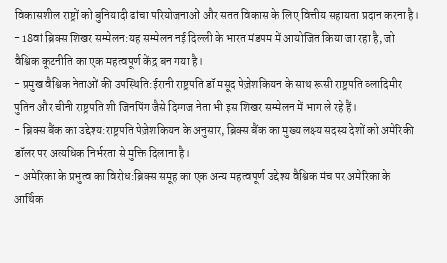विकासशील राष्ट्रों को बुनियादी ढांचा परियोजनाओं और सतत विकास के लिए वित्तीय सहायता प्रदान करना है।
- 18वां ब्रिक्स शिखर सम्मेलन:यह सम्मेलन नई दिल्ली के भारत मंडपम में आयोजित किया जा रहा है, जो वैश्विक कूटनीति का एक महत्वपूर्ण केंद्र बन गया है।
- प्रमुख वैश्विक नेताओं की उपस्थिति:ईरानी राष्ट्रपति डॉ मसूद पेज़ेशकियन के साथ रूसी राष्ट्रपति व्लादिमीर पुतिन और चीनी राष्ट्रपति शी जिनपिंग जैसे दिग्गज नेता भी इस शिखर सम्मेलन में भाग ले रहे हैं।
- ब्रिक्स बैंक का उद्देश्य:राष्ट्रपति पेज़ेशकियन के अनुसार, ब्रिक्स बैंक का मुख्य लक्ष्य सदस्य देशों को अमेरिकी डॉलर पर अत्यधिक निर्भरता से मुक्ति दिलाना है।
- अमेरिका के प्रभुत्व का विरोध:ब्रिक्स समूह का एक अन्य महत्वपूर्ण उद्देश्य वैश्विक मंच पर अमेरिका के आर्थिक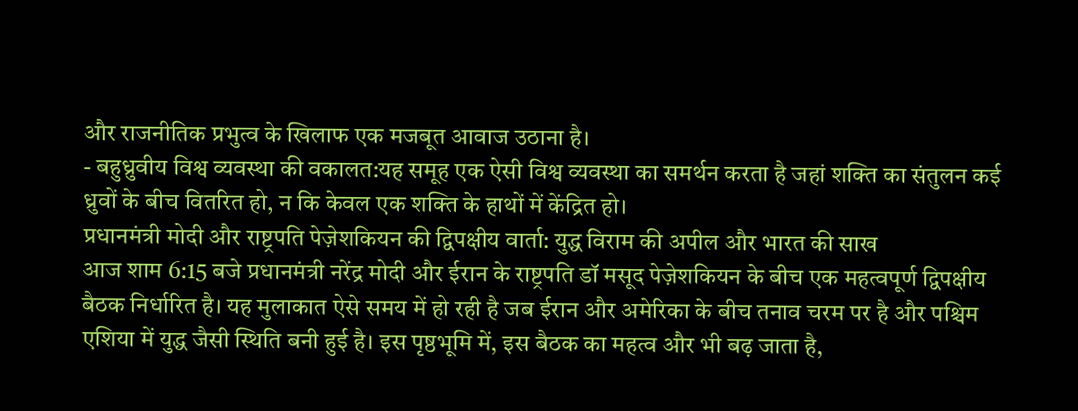और राजनीतिक प्रभुत्व के खिलाफ एक मजबूत आवाज उठाना है।
- बहुध्रुवीय विश्व व्यवस्था की वकालत:यह समूह एक ऐसी विश्व व्यवस्था का समर्थन करता है जहां शक्ति का संतुलन कई ध्रुवों के बीच वितरित हो, न कि केवल एक शक्ति के हाथों में केंद्रित हो।
प्रधानमंत्री मोदी और राष्ट्रपति पेज़ेशकियन की द्विपक्षीय वार्ता: युद्ध विराम की अपील और भारत की साख
आज शाम 6:15 बजे प्रधानमंत्री नरेंद्र मोदी और ईरान के राष्ट्रपति डॉ मसूद पेज़ेशकियन के बीच एक महत्वपूर्ण द्विपक्षीय बैठक निर्धारित है। यह मुलाकात ऐसे समय में हो रही है जब ईरान और अमेरिका के बीच तनाव चरम पर है और पश्चिम एशिया में युद्ध जैसी स्थिति बनी हुई है। इस पृष्ठभूमि में, इस बैठक का महत्व और भी बढ़ जाता है,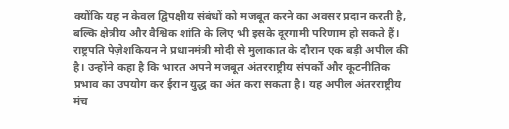क्योंकि यह न केवल द्विपक्षीय संबंधों को मजबूत करने का अवसर प्रदान करती है, बल्कि क्षेत्रीय और वैश्विक शांति के लिए भी इसके दूरगामी परिणाम हो सकते हैं।
राष्ट्रपति पेज़ेशकियन ने प्रधानमंत्री मोदी से मुलाकात के दौरान एक बड़ी अपील की है। उन्होंने कहा है कि भारत अपने मजबूत अंतरराष्ट्रीय संपर्कों और कूटनीतिक प्रभाव का उपयोग कर ईरान युद्ध का अंत करा सकता है। यह अपील अंतरराष्ट्रीय मंच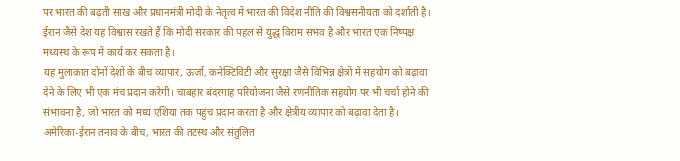पर भारत की बढ़ती साख और प्रधानमंत्री मोदी के नेतृत्व में भारत की विदेश नीति की विश्वसनीयता को दर्शाती है। ईरान जैसे देश यह विश्वास रखते हैं कि मोदी सरकार की पहल से युद्ध विराम संभव है और भारत एक निष्पक्ष मध्यस्थ के रूप में कार्य कर सकता है।
यह मुलाकात दोनों देशों के बीच व्यापार, ऊर्जा, कनेक्टिविटी और सुरक्षा जैसे विभिन्न क्षेत्रों में सहयोग को बढ़ावा देने के लिए भी एक मंच प्रदान करेगी। चाबहार बंदरगाह परियोजना जैसे रणनीतिक सहयोग पर भी चर्चा होने की संभावना है, जो भारत को मध्य एशिया तक पहुंच प्रदान करता है और क्षेत्रीय व्यापार को बढ़ावा देता है। अमेरिका-ईरान तनाव के बीच, भारत की तटस्थ और संतुलित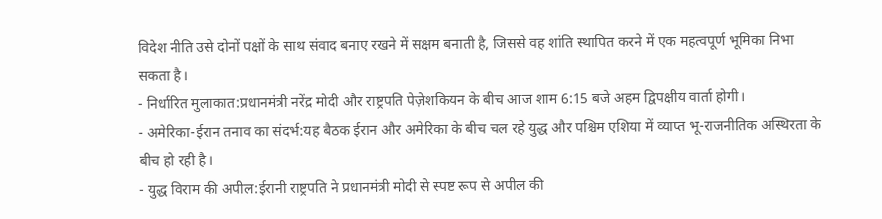विदेश नीति उसे दोनों पक्षों के साथ संवाद बनाए रखने में सक्षम बनाती है, जिससे वह शांति स्थापित करने में एक महत्वपूर्ण भूमिका निभा सकता है।
- निर्धारित मुलाकात:प्रधानमंत्री नरेंद्र मोदी और राष्ट्रपति पेज़ेशकियन के बीच आज शाम 6:15 बजे अहम द्विपक्षीय वार्ता होगी।
- अमेरिका-ईरान तनाव का संदर्भ:यह बैठक ईरान और अमेरिका के बीच चल रहे युद्ध और पश्चिम एशिया में व्याप्त भू-राजनीतिक अस्थिरता के बीच हो रही है।
- युद्ध विराम की अपील:ईरानी राष्ट्रपति ने प्रधानमंत्री मोदी से स्पष्ट रूप से अपील की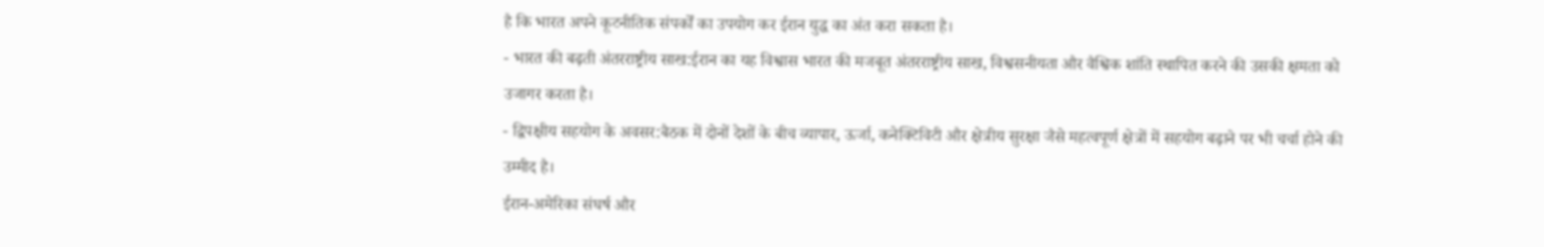है कि भारत अपने कूटनीतिक संपर्कों का उपयोग कर ईरान युद्ध का अंत करा सकता है।
- भारत की बढ़ती अंतरराष्ट्रीय साख:ईरान का यह विश्वास भारत की मजबूत अंतरराष्ट्रीय साख, विश्वसनीयता और वैश्विक शांति स्थापित करने की उसकी क्षमता को उजागर करता है।
- द्विपक्षीय सहयोग के अवसर:बैठक में दोनों देशों के बीच व्यापार, ऊर्जा, कनेक्टिविटी और क्षेत्रीय सुरक्षा जैसे महत्वपूर्ण क्षेत्रों में सहयोग बढ़ाने पर भी चर्चा होने की उम्मीद है।
ईरान-अमेरिका संघर्ष और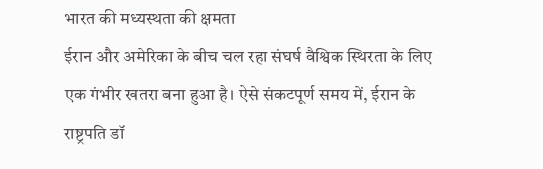भारत की मध्यस्थता की क्षमता
ईरान और अमेरिका के बीच चल रहा संघर्ष वैश्विक स्थिरता के लिए एक गंभीर खतरा बना हुआ है। ऐसे संकटपूर्ण समय में, ईरान के राष्ट्रपति डॉ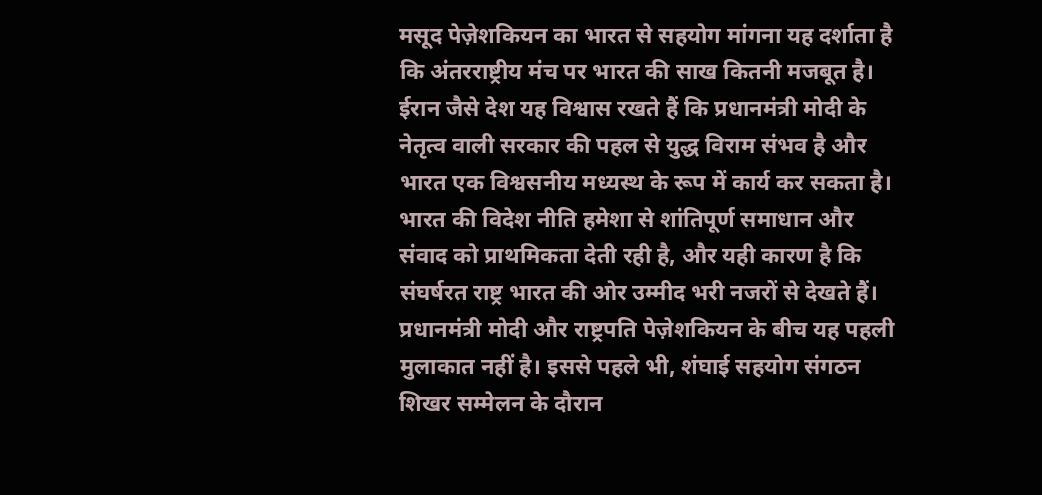मसूद पेज़ेशकियन का भारत से सहयोग मांगना यह दर्शाता है कि अंतरराष्ट्रीय मंच पर भारत की साख कितनी मजबूत है। ईरान जैसे देश यह विश्वास रखते हैं कि प्रधानमंत्री मोदी के नेतृत्व वाली सरकार की पहल से युद्ध विराम संभव है और भारत एक विश्वसनीय मध्यस्थ के रूप में कार्य कर सकता है। भारत की विदेश नीति हमेशा से शांतिपूर्ण समाधान और संवाद को प्राथमिकता देती रही है, और यही कारण है कि संघर्षरत राष्ट्र भारत की ओर उम्मीद भरी नजरों से देखते हैं।
प्रधानमंत्री मोदी और राष्ट्रपति पेज़ेशकियन के बीच यह पहली मुलाकात नहीं है। इससे पहले भी, शंघाई सहयोग संगठन शिखर सम्मेलन के दौरान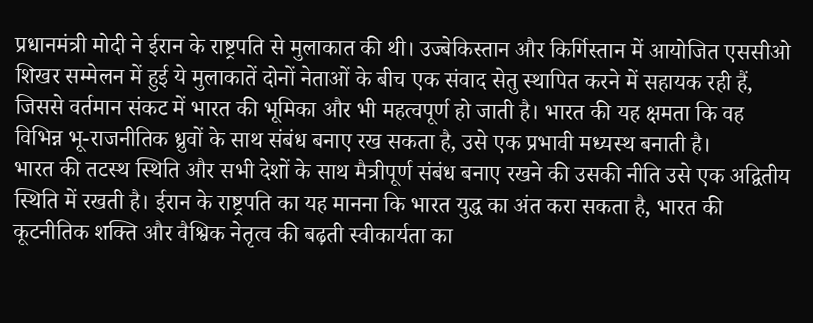प्रधानमंत्री मोदी ने ईरान के राष्ट्रपति से मुलाकात की थी। उज्बेकिस्तान और किर्गिस्तान में आयोजित एससीओ शिखर सम्मेलन में हुई ये मुलाकातें दोनों नेताओं के बीच एक संवाद सेतु स्थापित करने में सहायक रही हैं, जिससे वर्तमान संकट में भारत की भूमिका और भी महत्वपूर्ण हो जाती है। भारत की यह क्षमता कि वह विभिन्न भू-राजनीतिक ध्रुवों के साथ संबंध बनाए रख सकता है, उसे एक प्रभावी मध्यस्थ बनाती है।
भारत की तटस्थ स्थिति और सभी देशों के साथ मैत्रीपूर्ण संबंध बनाए रखने की उसकी नीति उसे एक अद्वितीय स्थिति में रखती है। ईरान के राष्ट्रपति का यह मानना कि भारत युद्ध का अंत करा सकता है, भारत की कूटनीतिक शक्ति और वैश्विक नेतृत्व की बढ़ती स्वीकार्यता का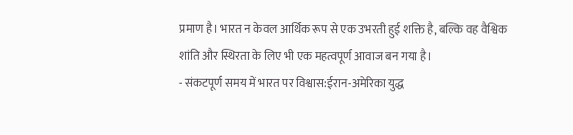प्रमाण है। भारत न केवल आर्थिक रूप से एक उभरती हुई शक्ति है, बल्कि वह वैश्विक शांति और स्थिरता के लिए भी एक महत्वपूर्ण आवाज बन गया है।
- संकटपूर्ण समय में भारत पर विश्वास:ईरान-अमेरिका युद्ध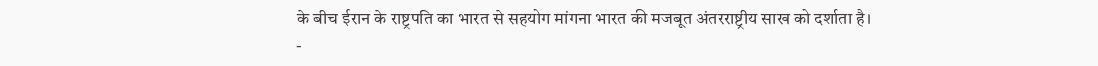के बीच ईरान के राष्ट्रपति का भारत से सहयोग मांगना भारत की मजबूत अंतरराष्ट्रीय साख को दर्शाता है।
-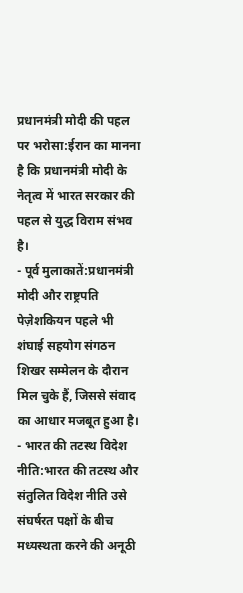प्रधानमंत्री मोदी की पहल पर भरोसा:ईरान का मानना है कि प्रधानमंत्री मोदी के नेतृत्व में भारत सरकार की पहल से युद्ध विराम संभव है।
- पूर्व मुलाकातें:प्रधानमंत्री मोदी और राष्ट्रपति पेज़ेशकियन पहले भी शंघाई सहयोग संगठन शिखर सम्मेलन के दौरान मिल चुके हैं, जिससे संवाद का आधार मजबूत हुआ है।
- भारत की तटस्थ विदेश नीति:भारत की तटस्थ और संतुलित विदेश नीति उसे संघर्षरत पक्षों के बीच मध्यस्थता करने की अनूठी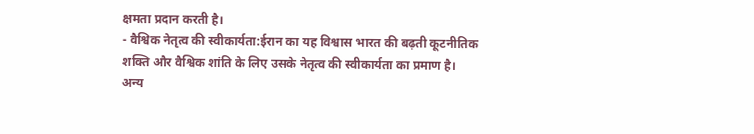क्षमता प्रदान करती है।
- वैश्विक नेतृत्व की स्वीकार्यता:ईरान का यह विश्वास भारत की बढ़ती कूटनीतिक शक्ति और वैश्विक शांति के लिए उसके नेतृत्व की स्वीकार्यता का प्रमाण है।
अन्य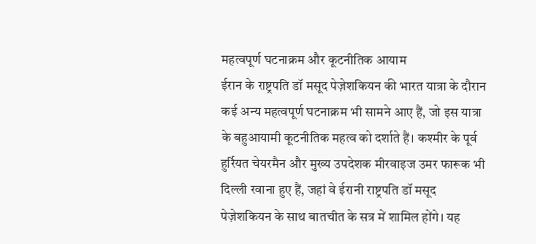महत्वपूर्ण घटनाक्रम और कूटनीतिक आयाम
ईरान के राष्ट्रपति डॉ मसूद पेज़ेशकियन की भारत यात्रा के दौरान कई अन्य महत्वपूर्ण घटनाक्रम भी सामने आए हैं, जो इस यात्रा के बहुआयामी कूटनीतिक महत्व को दर्शाते हैं। कश्मीर के पूर्व हुर्रियत चेयरमैन और मुख्य उपदेशक मीरवाइज उमर फारूक भी दिल्ली रवाना हुए हैं, जहां वे ईरानी राष्ट्रपति डॉ मसूद पेज़ेशकियन के साथ बातचीत के सत्र में शामिल होंगे। यह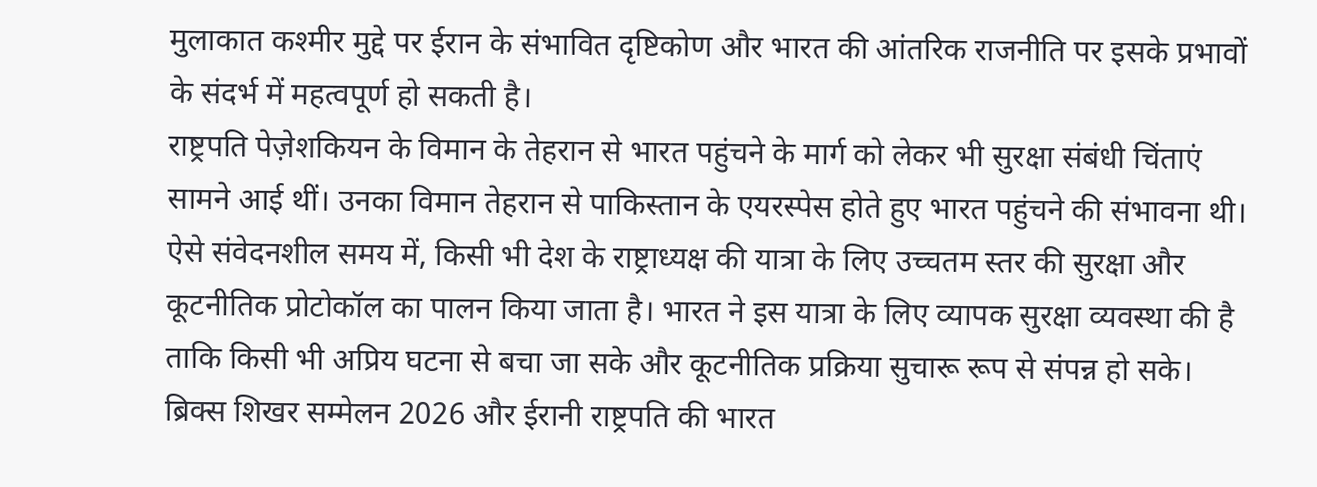मुलाकात कश्मीर मुद्दे पर ईरान के संभावित दृष्टिकोण और भारत की आंतरिक राजनीति पर इसके प्रभावों के संदर्भ में महत्वपूर्ण हो सकती है।
राष्ट्रपति पेज़ेशकियन के विमान के तेहरान से भारत पहुंचने के मार्ग को लेकर भी सुरक्षा संबंधी चिंताएं सामने आई थीं। उनका विमान तेहरान से पाकिस्तान के एयरस्पेस होते हुए भारत पहुंचने की संभावना थी। ऐसे संवेदनशील समय में, किसी भी देश के राष्ट्राध्यक्ष की यात्रा के लिए उच्चतम स्तर की सुरक्षा और कूटनीतिक प्रोटोकॉल का पालन किया जाता है। भारत ने इस यात्रा के लिए व्यापक सुरक्षा व्यवस्था की है ताकि किसी भी अप्रिय घटना से बचा जा सके और कूटनीतिक प्रक्रिया सुचारू रूप से संपन्न हो सके।
ब्रिक्स शिखर सम्मेलन 2026 और ईरानी राष्ट्रपति की भारत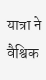यात्रा ने वैश्विक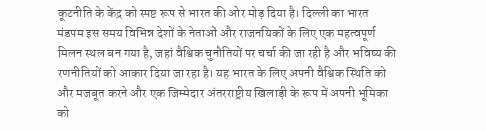कूटनीति के केंद्र को स्पष्ट रूप से भारत की ओर मोड़ दिया है। दिल्ली का भारत मंडपम इस समय विभिन्न देशों के नेताओं और राजनयिकों के लिए एक महत्वपूर्ण मिलन स्थल बन गया है, जहां वैश्विक चुनौतियों पर चर्चा की जा रही है और भविष्य की रणनीतियों को आकार दिया जा रहा है। यह भारत के लिए अपनी वैश्विक स्थिति को और मजबूत करने और एक जिम्मेदार अंतरराष्ट्रीय खिलाड़ी के रूप में अपनी भूमिका को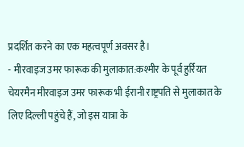प्रदर्शित करने का एक महत्वपूर्ण अवसर है।
- मीरवाइज उमर फारूक की मुलाकात:कश्मीर के पूर्व हुर्रियत चेयरमैन मीरवाइज उमर फारूक भी ईरानी राष्ट्रपति से मुलाकात के लिए दिल्ली पहुंचे हैं, जो इस यात्रा के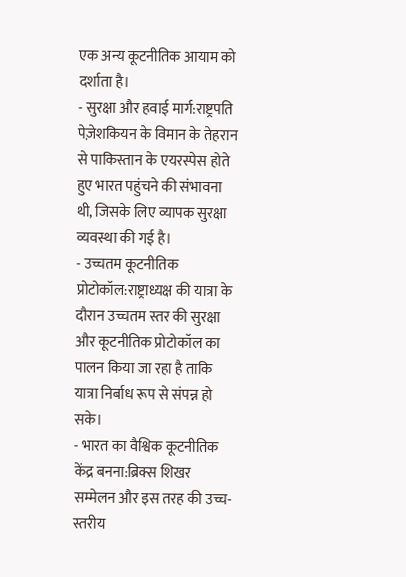एक अन्य कूटनीतिक आयाम को दर्शाता है।
- सुरक्षा और हवाई मार्ग:राष्ट्रपति पेज़ेशकियन के विमान के तेहरान से पाकिस्तान के एयरस्पेस होते हुए भारत पहुंचने की संभावना थी, जिसके लिए व्यापक सुरक्षा व्यवस्था की गई है।
- उच्चतम कूटनीतिक प्रोटोकॉल:राष्ट्राध्यक्ष की यात्रा के दौरान उच्चतम स्तर की सुरक्षा और कूटनीतिक प्रोटोकॉल का पालन किया जा रहा है ताकि यात्रा निर्बाध रूप से संपन्न हो सके।
- भारत का वैश्विक कूटनीतिक केंद्र बनना:ब्रिक्स शिखर सम्मेलन और इस तरह की उच्च-स्तरीय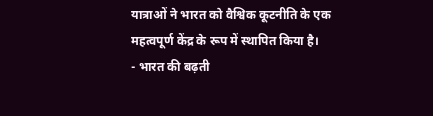यात्राओं ने भारत को वैश्विक कूटनीति के एक महत्वपूर्ण केंद्र के रूप में स्थापित किया है।
- भारत की बढ़ती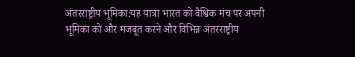अंतरराष्ट्रीय भूमिका:यह यात्रा भारत को वैश्विक मंच पर अपनी भूमिका को और मजबूत करने और विभिन्न अंतरराष्ट्रीय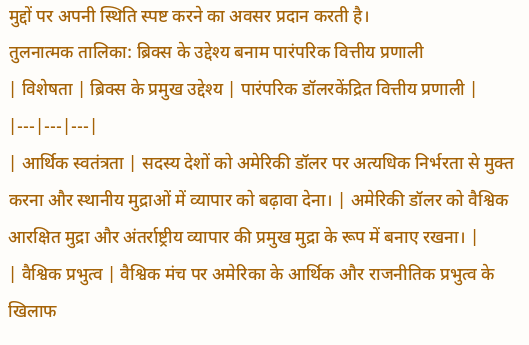मुद्दों पर अपनी स्थिति स्पष्ट करने का अवसर प्रदान करती है।
तुलनात्मक तालिका: ब्रिक्स के उद्देश्य बनाम पारंपरिक वित्तीय प्रणाली
| विशेषता | ब्रिक्स के प्रमुख उद्देश्य | पारंपरिक डॉलरकेंद्रित वित्तीय प्रणाली |
|---|---|---|
| आर्थिक स्वतंत्रता | सदस्य देशों को अमेरिकी डॉलर पर अत्यधिक निर्भरता से मुक्त करना और स्थानीय मुद्राओं में व्यापार को बढ़ावा देना। | अमेरिकी डॉलर को वैश्विक आरक्षित मुद्रा और अंतर्राष्ट्रीय व्यापार की प्रमुख मुद्रा के रूप में बनाए रखना। |
| वैश्विक प्रभुत्व | वैश्विक मंच पर अमेरिका के आर्थिक और राजनीतिक प्रभुत्व के खिलाफ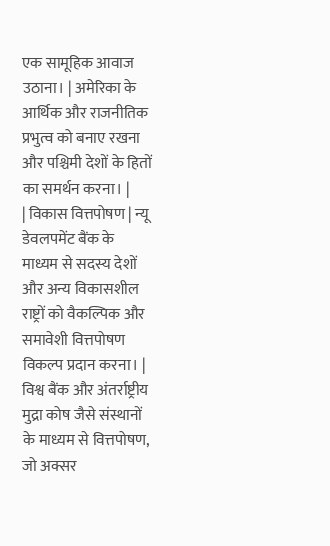एक सामूहिक आवाज उठाना। | अमेरिका के आर्थिक और राजनीतिक प्रभुत्व को बनाए रखना और पश्चिमी देशों के हितों का समर्थन करना। |
| विकास वित्तपोषण | न्यू डेवलपमेंट बैंक के माध्यम से सदस्य देशों और अन्य विकासशील राष्ट्रों को वैकल्पिक और समावेशी वित्तपोषण विकल्प प्रदान करना। | विश्व बैंक और अंतर्राष्ट्रीय मुद्रा कोष जैसे संस्थानों के माध्यम से वित्तपोषण, जो अक्सर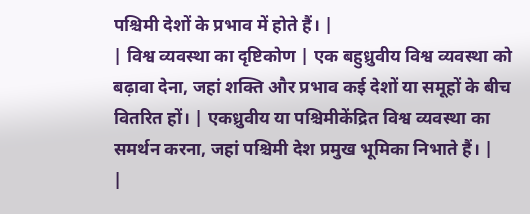पश्चिमी देशों के प्रभाव में होते हैं। |
| विश्व व्यवस्था का दृष्टिकोण | एक बहुध्रुवीय विश्व व्यवस्था को बढ़ावा देना, जहां शक्ति और प्रभाव कई देशों या समूहों के बीच वितरित हों। | एकध्रुवीय या पश्चिमीकेंद्रित विश्व व्यवस्था का समर्थन करना, जहां पश्चिमी देश प्रमुख भूमिका निभाते हैं। |
|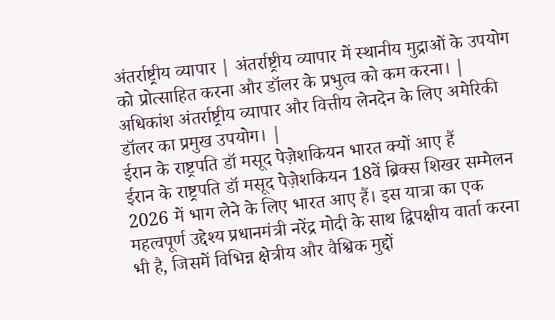अंतर्राष्ट्रीय व्यापार | अंतर्राष्ट्रीय व्यापार में स्थानीय मुद्राओं के उपयोग को प्रोत्साहित करना और डॉलर के प्रभुत्व को कम करना। | अधिकांश अंतर्राष्ट्रीय व्यापार और वित्तीय लेनदेन के लिए अमेरिकी डॉलर का प्रमुख उपयोग। |
ईरान के राष्ट्रपति डॉ मसूद पेज़ेशकियन भारत क्यों आए हैं
ईरान के राष्ट्रपति डॉ मसूद पेज़ेशकियन 18वें ब्रिक्स शिखर सम्मेलन 2026 में भाग लेने के लिए भारत आए हैं। इस यात्रा का एक महत्वपूर्ण उद्देश्य प्रधानमंत्री नरेंद्र मोदी के साथ द्विपक्षीय वार्ता करना भी है, जिसमें विभिन्न क्षेत्रीय और वैश्विक मुद्दों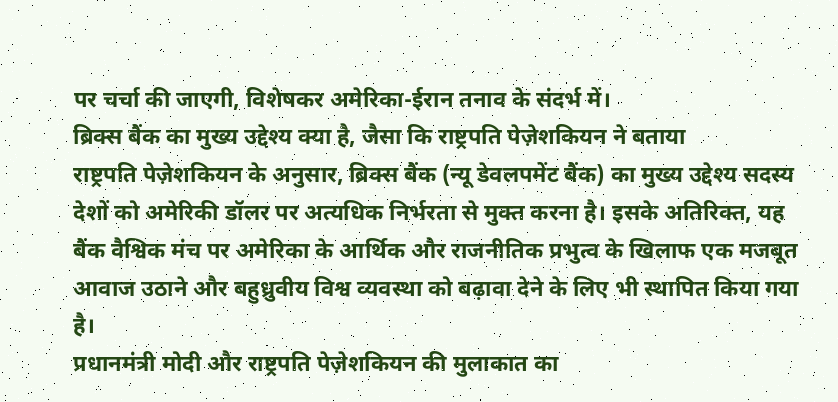पर चर्चा की जाएगी, विशेषकर अमेरिका-ईरान तनाव के संदर्भ में।
ब्रिक्स बैंक का मुख्य उद्देश्य क्या है, जैसा कि राष्ट्रपति पेज़ेशकियन ने बताया
राष्ट्रपति पेज़ेशकियन के अनुसार, ब्रिक्स बैंक (न्यू डेवलपमेंट बैंक) का मुख्य उद्देश्य सदस्य देशों को अमेरिकी डॉलर पर अत्यधिक निर्भरता से मुक्त करना है। इसके अतिरिक्त, यह बैंक वैश्विक मंच पर अमेरिका के आर्थिक और राजनीतिक प्रभुत्व के खिलाफ एक मजबूत आवाज उठाने और बहुध्रुवीय विश्व व्यवस्था को बढ़ावा देने के लिए भी स्थापित किया गया है।
प्रधानमंत्री मोदी और राष्ट्रपति पेज़ेशकियन की मुलाकात का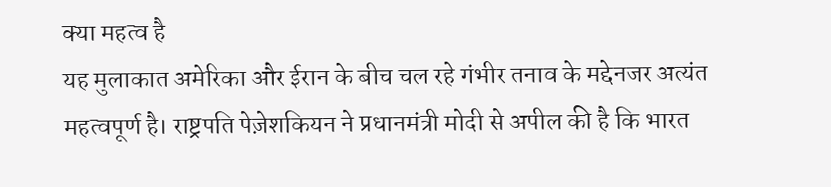क्या महत्व है
यह मुलाकात अमेरिका और ईरान के बीच चल रहे गंभीर तनाव के मद्देनजर अत्यंत महत्वपूर्ण है। राष्ट्रपति पेज़ेशकियन ने प्रधानमंत्री मोदी से अपील की है कि भारत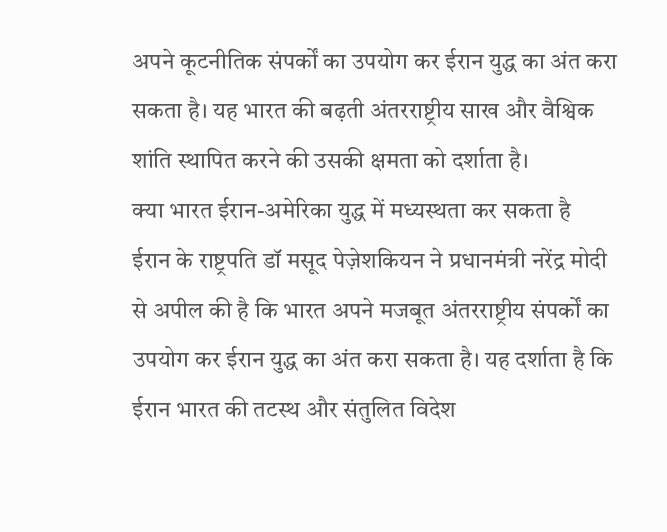अपने कूटनीतिक संपर्कों का उपयोग कर ईरान युद्ध का अंत करा सकता है। यह भारत की बढ़ती अंतरराष्ट्रीय साख और वैश्विक शांति स्थापित करने की उसकी क्षमता को दर्शाता है।
क्या भारत ईरान-अमेरिका युद्ध में मध्यस्थता कर सकता है
ईरान के राष्ट्रपति डॉ मसूद पेज़ेशकियन ने प्रधानमंत्री नरेंद्र मोदी से अपील की है कि भारत अपने मजबूत अंतरराष्ट्रीय संपर्कों का उपयोग कर ईरान युद्ध का अंत करा सकता है। यह दर्शाता है कि ईरान भारत की तटस्थ और संतुलित विदेश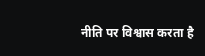नीति पर विश्वास करता है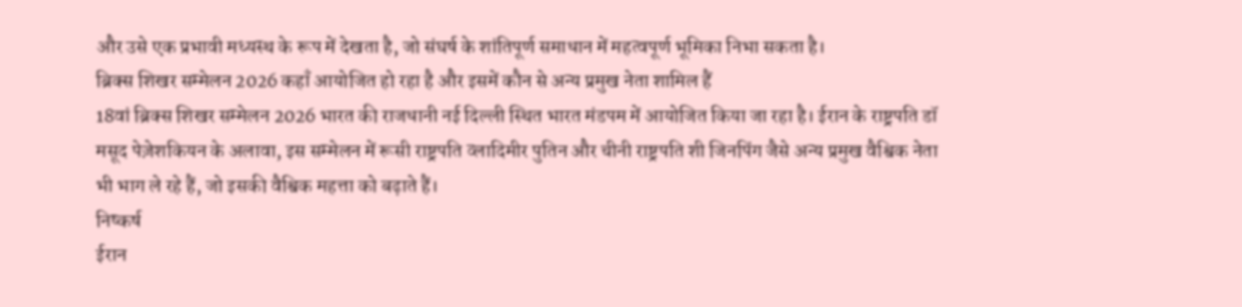और उसे एक प्रभावी मध्यस्थ के रूप में देखता है, जो संघर्ष के शांतिपूर्ण समाधान में महत्वपूर्ण भूमिका निभा सकता है।
ब्रिक्स शिखर सम्मेलन 2026 कहाँ आयोजित हो रहा है और इसमें कौन से अन्य प्रमुख नेता शामिल हैं
18वां ब्रिक्स शिखर सम्मेलन 2026 भारत की राजधानी नई दिल्ली स्थित भारत मंडपम में आयोजित किया जा रहा है। ईरान के राष्ट्रपति डॉ मसूद पेज़ेशकियन के अलावा, इस सम्मेलन में रूसी राष्ट्रपति व्लादिमीर पुतिन और चीनी राष्ट्रपति शी जिनपिंग जैसे अन्य प्रमुख वैश्विक नेता भी भाग ले रहे हैं, जो इसकी वैश्विक महत्ता को बढ़ाते हैं।
निष्कर्ष
ईरान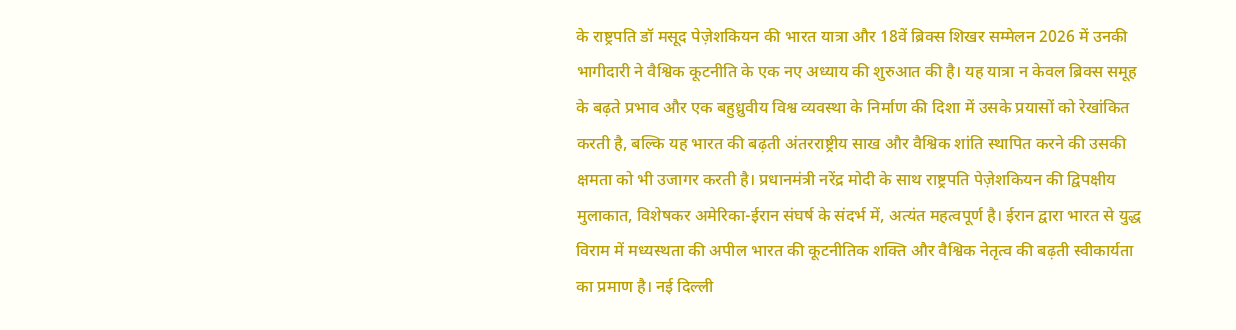के राष्ट्रपति डॉ मसूद पेज़ेशकियन की भारत यात्रा और 18वें ब्रिक्स शिखर सम्मेलन 2026 में उनकी भागीदारी ने वैश्विक कूटनीति के एक नए अध्याय की शुरुआत की है। यह यात्रा न केवल ब्रिक्स समूह के बढ़ते प्रभाव और एक बहुध्रुवीय विश्व व्यवस्था के निर्माण की दिशा में उसके प्रयासों को रेखांकित करती है, बल्कि यह भारत की बढ़ती अंतरराष्ट्रीय साख और वैश्विक शांति स्थापित करने की उसकी क्षमता को भी उजागर करती है। प्रधानमंत्री नरेंद्र मोदी के साथ राष्ट्रपति पेज़ेशकियन की द्विपक्षीय मुलाकात, विशेषकर अमेरिका-ईरान संघर्ष के संदर्भ में, अत्यंत महत्वपूर्ण है। ईरान द्वारा भारत से युद्ध विराम में मध्यस्थता की अपील भारत की कूटनीतिक शक्ति और वैश्विक नेतृत्व की बढ़ती स्वीकार्यता का प्रमाण है। नई दिल्ली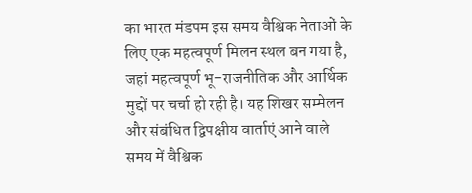का भारत मंडपम इस समय वैश्विक नेताओं के लिए एक महत्वपूर्ण मिलन स्थल बन गया है, जहां महत्वपूर्ण भू-राजनीतिक और आर्थिक मुद्दों पर चर्चा हो रही है। यह शिखर सम्मेलन और संबंधित द्विपक्षीय वार्ताएं आने वाले समय में वैश्विक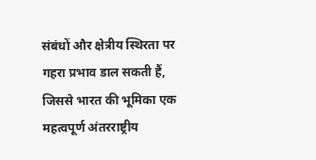संबंधों और क्षेत्रीय स्थिरता पर गहरा प्रभाव डाल सकती हैं, जिससे भारत की भूमिका एक महत्वपूर्ण अंतरराष्ट्रीय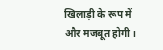खिलाड़ी के रूप में और मजबूत होगी।